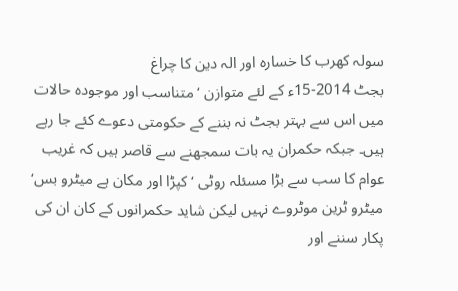سولہ کھرب کا خسارہ اور الہ دین کا چراغ
بجٹ 2014-15ء کے لئے متوازن ‘ متناسب اور موجودہ حالات میں اس سے بہتر بجٹ نہ بننے کے حکومتی دعوے کئے جا رہے ہیں۔ جبکہ حکمران یہ بات سمجھنے سے قاصر ہیں کہ غریب عوام کا سب سے بڑا مسئلہ روٹی ‘ کپڑا اور مکان ہے میٹرو بس‘ میٹرو ٹرین موٹروے نہیں لیکن شاید حکمرانوں کے کان ان کی پکار سننے اور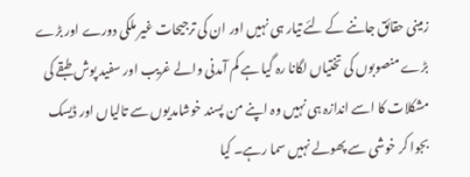زمینی حقائق جاننے کے لئے تیار ہی نہیں اور ان کی ترجیحات غیر ملکی دورے اور بڑے بڑے منصوبوں کی تختیاں لگانا رہ گیا ہے کم آمدنی والے غریب اور سفید پوش طبقے کی مشکلات کا اسے اندازہ ہی نہیں وہ اپنے من پسند خوشامدیوں سے تالیاں اور ڈیسک بجوا کر خوشی سے پھولے نہیں سما رہے۔ کیا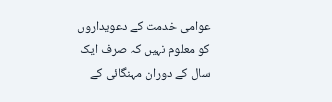عوامی خدمت کے دعویداروں کو معلوم نہیں کہ صرف ایک سال کے دوران مہنگائی کے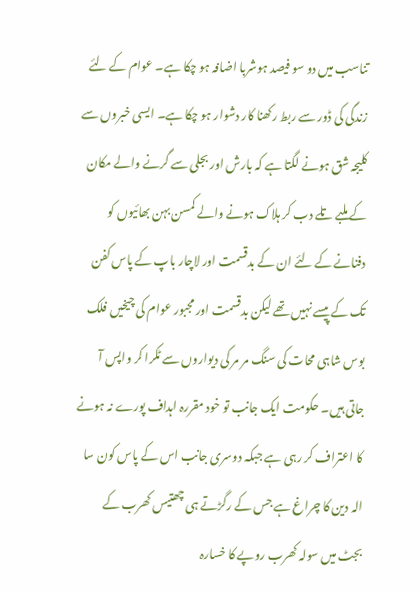تناسب میں دو سو فیصد ہوشربا اضافہ ہو چکا ہے۔ عوام کے لئے زندگی کی ڈور سے ربط رکھنا کار دشوار ہو چکا ہے۔ ایسی خبروں سے کلیجہ شق ہونے لگتا ہے کہ بارش اور بجلی سے گرنے والے مکان کے ملبے تلے دب کر ہلاک ہونے والے کمسن بہن بھائیوں کو دفنانے کے لئے ان کے بدقسمت اور لاچار باپ کے پاس کفن تک کے پیسے نہیں تھے لیکن بدقسمت اور مجبور عوام کی چیخیں فلک بوس شاہی محات کی سنگ مر مر کی دیواروں سے ٹکرا کر واپس آ جاتی ہیں۔ حکومت ایک جانب تو خود مقررہ اہداف پورے نہ ہونے کا اعتراف کر رہی ہے جبکہ دوسری جانب اس کے پاس کون سا الہ دین کا چراغ ہے جس کے رگڑتے ہی چھتیس کھرب کے بجٹ میں سولہ کھرب روپے کا خسارہ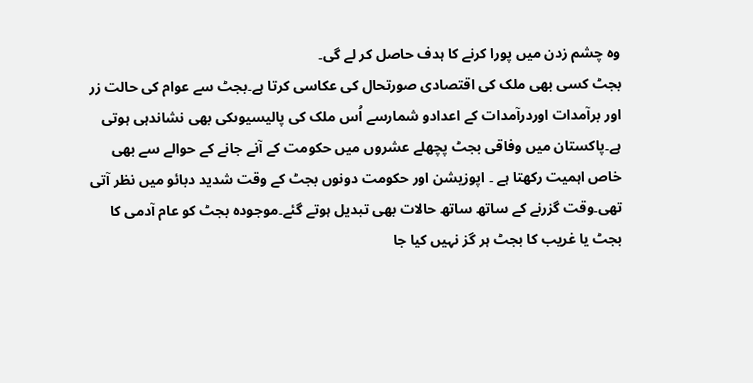وہ چشم زدن میں پورا کرنے کا ہدف حاصل کر لے گی۔
بجٹ کسی بھی ملک کی اقتصادی صورتحال کی عکاسی کرتا ہے۔بجٹ سے عوام کی حالت زر اور برآمدات اوردرآمدات کے اعدادو شمارسے اُس ملک کی پالیسیوںکی بھی نشاندہی ہوتی ہے۔پاکستان میں وفاقی بجٹ پچھلے عشروں میں حکومت کے آنے جانے کے حوالے سے بھی خاص اہمیت رکھتا ہے ۔ اپوزیشن اور حکومت دونوں بجٹ کے وقت شدید دبائو میں نظر آتی تھی۔وقت گزرنے کے ساتھ ساتھ حالات بھی تبدیل ہوتے گئے۔موجودہ بجٹ کو عام آدمی کا بجٹ یا غریب کا بجٹ ہر گز نہیں کیا جا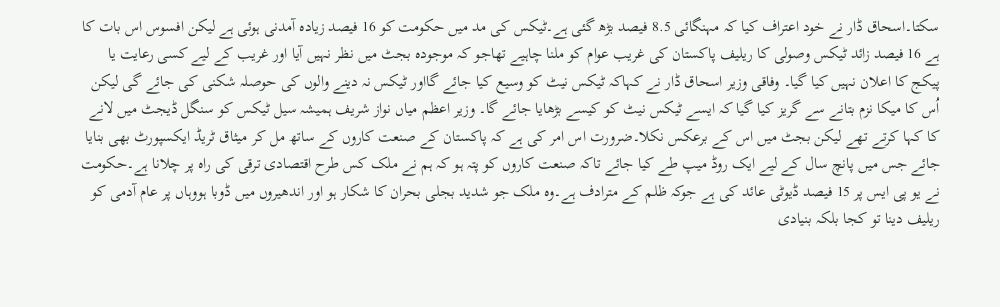سکتا۔اسحاق ڈار نے خود اعتراف کیا کہ مہنگائی 8.5 فیصد بڑھ گئی ہے۔ٹیکس کی مد میں حکومت کو 16 فیصد زیادہ آمدنی ہوئی ہے لیکن افسوس اس بات کا ہے 16 فیصد زائد ٹیکس وصولی کا ریلیف پاکستان کی غریب عوام کو ملنا چاہیے تھاجو کہ موجودہ بجٹ میں نظر نہیں آیا اور غریب کے لیے کسی رعایت یا پیکج کا اعلان نہیں کیا گیا۔ وفاقی وزیر اسحاق ڈار نے کہاکہ ٹیکس نیٹ کو وسیع کیا جائے گااور ٹیکس نہ دینے والوں کی حوصلہ شکنی کی جائے گی لیکن اُس کا میکا نزم بتانے سے گریز کیا گیا کہ ایسے ٹیکس نیٹ کو کیسے بڑھایا جائے گا۔ وزیر اعظم میاں نواز شریف ہمیشہ سیل ٹیکس کو سنگل ڈیجٹ میں لانے کا کہا کرتے تھے لیکن بجٹ میں اس کے برعکس نکلا۔ضرورت اس امر کی ہے کہ پاکستان کے صنعت کاروں کے ساتھ مل کر میثاق ٹریڈ ایکسپورٹ بھی بنایا جائے جس میں پانچ سال کے لیے ایک روڈ میپ طے کیا جائے تاکہ صنعت کاروں کو پتہ ہو کہ ہم نے ملک کس طرح اقتصادی ترقی کی راہ پر چلانا ہے۔حکومت نے یو پی ایس پر 15 فیصد ڈیوٹی عائد کی ہے جوکہ ظلم کے مترادف ہے۔وہ ملک جو شدید بجلی بحران کا شکار ہو اور اندھیروں میں ڈوبا ہووہاں پر عام آدمی کو ریلیف دینا تو کجا بلکہ بنیادی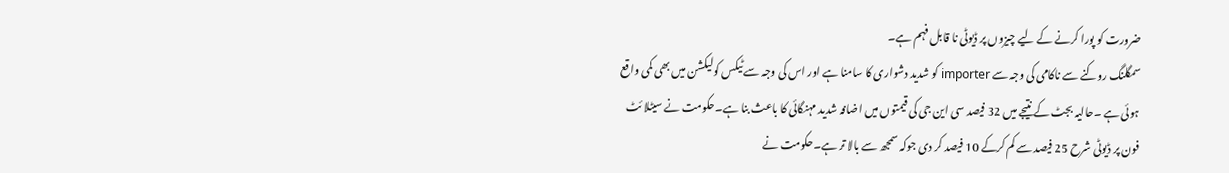ضرورت کو پورا کرنے کے لیے چیزوں پر ڈیوٹی نا قابل فہم ہے۔
سمگلنگ روکنے سے ناکامی کی وجہ سے importer کو شدید دشواری کا سامنا ہے اور اس کی وجہ سے ٹیکس کولیکشن میں بھی کمی واقع ہوئی ہے ۔حالیہ بجٹ کے نتیجے میں 32 فیصد سی این جی کی قیمتوں میں اضافہ شدید مہنگائی کا باعث بنا ہے۔حکومت نے سیٹلا ئٹ فون پر ڈیوٹی شرح 25 فیصد سے کم کرکے 10 فیصد کر دی جوکہ سمجھ سے بالا تر ہے۔حکومت نے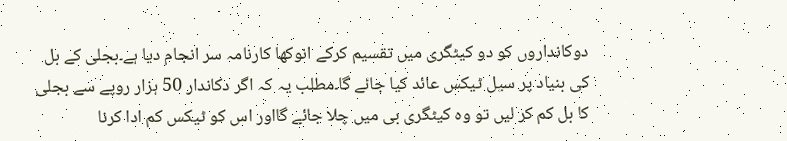دوکانداروں کو دو کیٹگری میں تقسیم کرکے انوکھا کارنامہ سر انجام دیا ہے۔بجلی کے بل کی بنیاد پر سیل ٹیکس عائد کیا جائے گا۔مطلب یہ کہ اگر دکاندار 50 ہزار روپے سے بجلی کا بل کم کر لیں تو وہ کیٹگری بی میں چلا جائے گااور اس کو ٹیکس کم ادا کرنا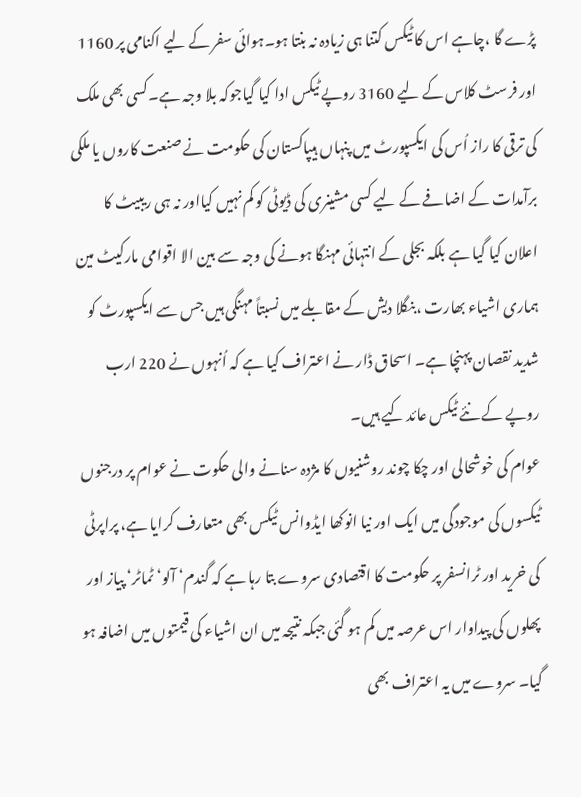پڑے گا ،چاہے اس کا ٹیکس کتنا ہی زیادہ نہ بنتا ہو۔ہوائی سفر کے لیے اکنامی پر 1160 اور فرسٹ کلاس کے لیے 3160 روپے ٹیکس ادا کیا گیاجوکہ بلا وجہ ہے۔کسی بھی ملک کی ترقی کا راز اُس کی ایکسپورٹ میں پنہاں ہیپاکستان کی حکومت نے صنعت کاروں یا ملکی برآمدات کے اضافے کے لیے کسی مشینری کی ڈیوٹی کو کم نہیں کیااور نہ ہی ریبیٹ کا اعلان کیا گیا ہے بلکہ بجلی کے انتہائی مہنگا ہونے کی وجہ سے بین الا اقوامی مارکیٹ مین ہماری اشیاء بھارت ،بنگلا دیش کے مقابلے میں نسبتاً مہنگی ہیں جس سے ایکسپورٹ کو شدید نقصان پہنچا ہے۔ اسحاق ڈار نے اعتراف کیا ہے کہ اُنہوں نے 220 ارب روپے کے نئے ٹیکس عائد کیے ہیں۔
عوام کی خوشحالی اور چکا چوند روشنیوں کا مژدہ سنانے والی حکوت نے عوام پر درجنوں ٹیکسوں کی موجودگی میں ایک اور نیا انوکھا ایڈوانس ٹیکس بھی متعارف کرایا ہے، پراپرٹی کی خرید اور ٹرانسفر پر حکومت کا اقتصادی سروے بتا رہا ہے کہ گندم‘ آلو‘ ٹماٹر‘ پیاز اور پھلوں کی پیداوار اس عرصہ میں کم ہو گئی جبکہ نتیجہ میں ان اشیاء کی قیمتوں میں اضافہ ہو گیا۔ سروے میں یہ اعتراف بھی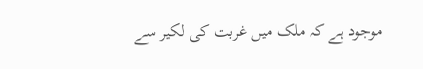موجود ہے کہ ملک میں غربت کی لکیر سے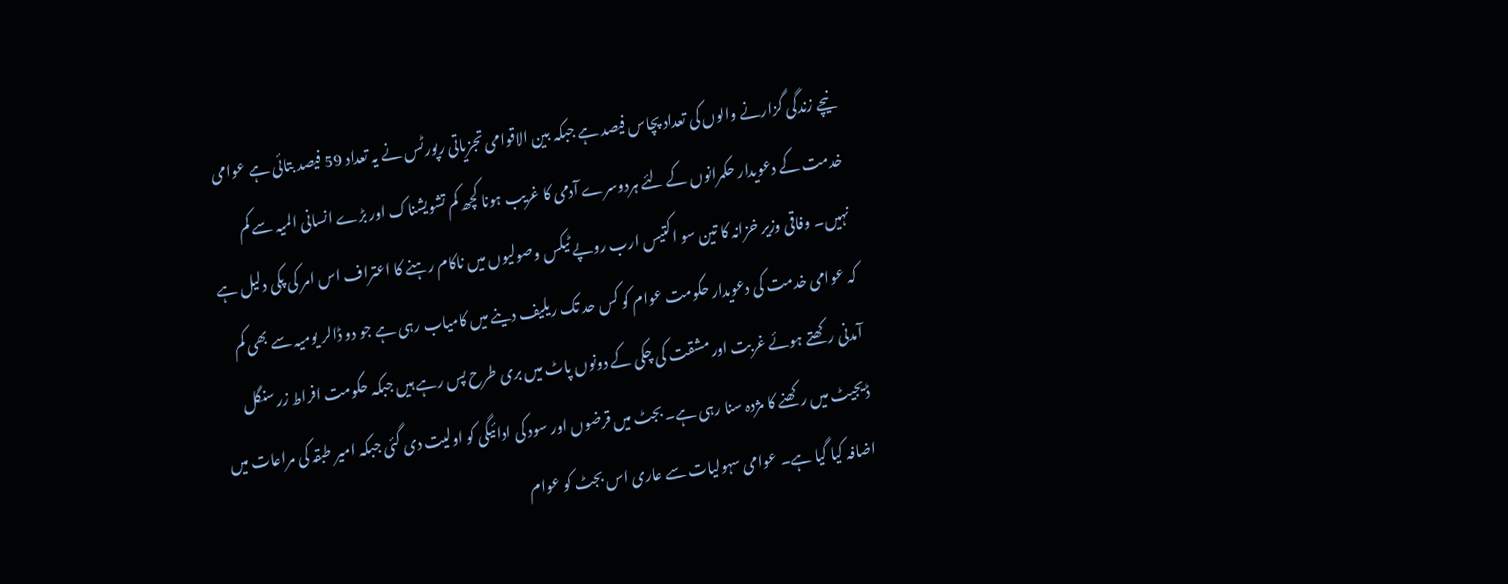نیچے زندگی گزارنے والوں کی تعداد پچاس فیصد ہے جبکہ بین الاقوامی تجزیاتی رپورٹس نے یہ تعداد 59 فیصد بتائی ہے عوامی خدمت کے دعویدار حکمرانوں کے لئے ہردوسرے آدمی کا غریب ہونا کچھ کم تشویشناک اور بڑے انسانی المیہ سے کم نہیں۔ وفاقی وزیر خزانہ کا تین سو اکتیس ارب روپے ٹیکس وصولیوں میں ناکام رہنے کا اعتراف اس امر کی پکی دلیل ہے کہ عوامی خدمت کی دعویدار حکومت عوام کو کس حد تک ریلیف دینے میں کامیاب رہی ہے جو دو ڈالر یومیہ سے بھی کم آمدنی رکھتے ہوئے غربت اور مشقت کی چکی کے دونوں پاٹ میں بری طرح پس رہے ہیں جبکہ حکومت افراط زر سنگل ڈیجیٹ میں رکھنے کا مژدہ سنا رہی ہے۔ بجٹ میں قرضوں اور سود کی ادائیگی کو اولیت دی گئی جبکہ امیر طبقہ کی مراعات میں اضافہ کیا گیا ہے۔ عوامی سہولیات سے عاری اس بجٹ کو عوام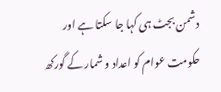دشمن بجٹ ہی کہا جا سکتا ہے اور حکومت عوام کو اعداد و شمار کے گورکھ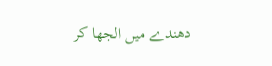دھندے میں الجھا کر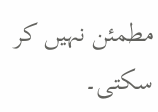مطمئن نہیں کر سکتی۔